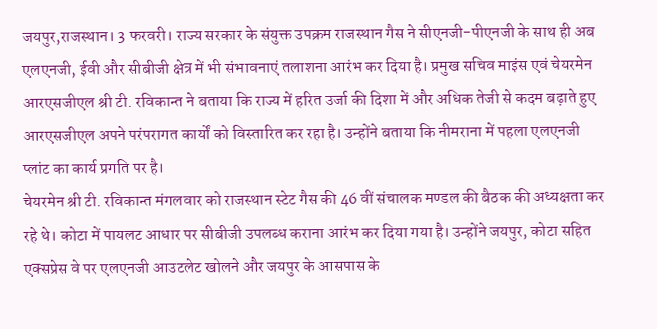जयपुर,राजस्थान। 3 फरवरी। राज्य सरकार के संयुक्त उपक्रम राजस्थान गैस ने सीएनजी-पीएनजी के साथ ही अब एलएनजी, ईवी और सीबीजी क्षेत्र में भी संभावनाएं तलाशना आरंभ कर दिया है। प्रमुख सचिव माइंस एवं चेयरमेन आरएसजीएल श्री टी. रविकान्त ने बताया कि राज्य में हरित उर्जा की दिशा में और अधिक तेजी से कदम बढ़ाते हुए आरएसजीएल अपने परंपरागत कार्यों को विस्तारित कर रहा है। उन्होंने बताया कि नीमराना में पहला एलएनजी प्लांट का कार्य प्रगति पर है।
चेयरमेन श्री टी. रविकान्त मंगलवार को राजस्थान स्टेट गैस की 46 वीं संचालक मण्डल की बैठक की अध्यक्षता कर रहे थे। कोटा में पायलट आधार पर सीबीजी उपलब्ध कराना आरंभ कर दिया गया है। उन्होंने जयपुर, कोटा सहित एक्सप्रेस वे पर एलएनजी आउटलेट खोलने और जयपुर के आसपास के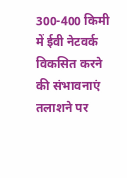300-400 किमी में ईवी नेटवर्क विकसित करने की संभावनाएं तलाशने पर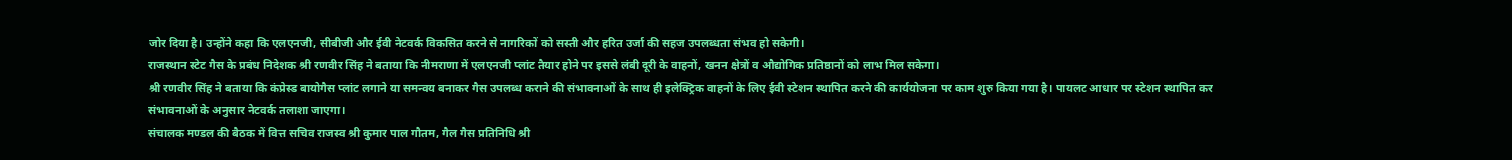जोर दिया है। उन्होंने कहा कि एलएनजी, सीबीजी और ईवी नेटवर्क विकसित करने से नागरिकों को सस्ती और हरित उर्जा की सहज उपलब्धता संभव हो सकेगी।
राजस्थान स्टेट गैस के प्रबंध निदेशक श्री रणवीर सिंह ने बताया कि नीमराणा में एलएनजी प्लांट तैयार होने पर इससे लंबी दूरी के वाहनों, खनन क्षेत्रों व औद्योगिक प्रतिष्ठानों को लाभ मिल सकेगा।
श्री रणवीर सिंह ने बताया कि कंप्रेस्ड बायोगैस प्लांट लगाने या समन्वय बनाकर गैस उपलब्ध कराने की संभावनाओं के साथ ही इलेक्ट्रिक वाहनों के लिए ईवी स्टेशन स्थापित करने की कार्ययोजना पर काम शुरु किया गया है। पायलट आधार पर स्टेशन स्थापित कर संभावनाओं के अनुसार नेटवर्क तलाशा जाएगा।
संचालक मण्डल की बैठक में वित्त सचिव राजस्व श्री कुमार पाल गौतम, गैल गैस प्रतिनिधि श्री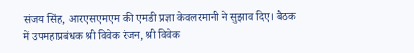संजय सिंह, आरएसएमएम की एमडी प्रज्ञा केवलरमानी ने सुझाव दिए। बैठक में उपमहाप्रबंधक श्री विवेक रंजन, श्री विवेक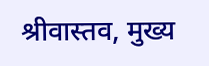श्रीवास्तव, मुख्य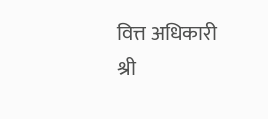वित्त अधिकारी श्री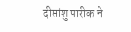दीप्तांशु पारीक ने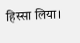हिस्सा लिया।